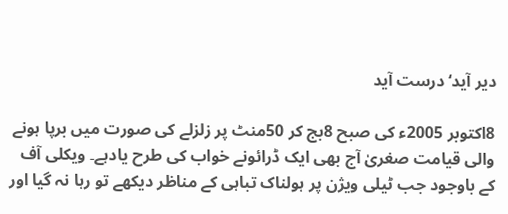دیر آید‘ درست آید

8اکتوبر 2005ء کی صبح 8بج کر 50منٹ پر زلزلے کی صورت میں برپا ہونے والی قیامت صغریٰ آج بھی ایک ڈرائونے خواب کی طرح یادہے۔ ویکلی آف کے باوجود جب ٹیلی ویژن پر ہولناک تباہی کے مناظر دیکھے تو رہا نہ گیا اور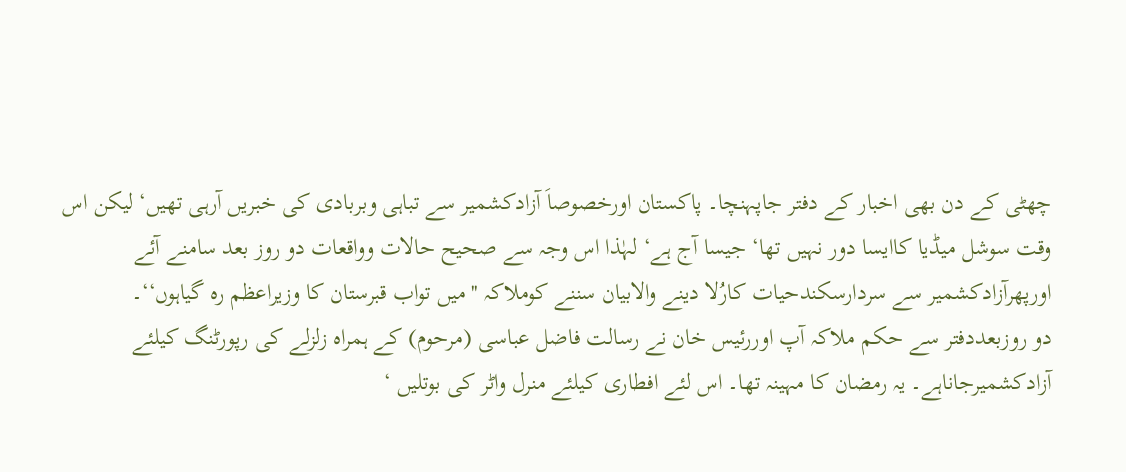چھٹی کے دن بھی اخبار کے دفتر جاپہنچا۔ پاکستان اورخصوصاَ آزادکشمیر سے تباہی وبربادی کی خبریں آرہی تھیں‘ لیکن اس وقت سوشل میڈیا کاایسا دور نہیں تھا‘ جیسا آج ہے‘ لہٰذا اس وجہ سے صحیح حالات وواقعات دو روز بعد سامنے آئے اورپھرآزادکشمیر سے سردارسکندحیات کارُلا دینے والابیان سننے کوملاکہ ''میں تواب قبرستان کا وزیراعظم رہ گیاہوں‘‘۔
دو روزبعددفتر سے حکم ملاکہ آپ اوررئیس خان نے رسالت فاضل عباسی (مرحوم) کے ہمراہ زلزلے کی رپورٹنگ کیلئے آزادکشمیرجاناہے۔ یہ رمضان کا مہینہ تھا۔ اس لئے افطاری کیلئے منرل واٹر کی بوتلیں ‘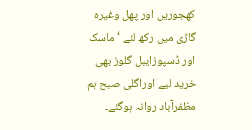کھجوریں اور پھل وغیرہ گاڑی میں رکھ لئے ‘ ماسک اور ڈسپوزایبل گلوز بھی خرید لیے اوراگلی صبح ہم مظفرآباد روانہ ہوگئے۔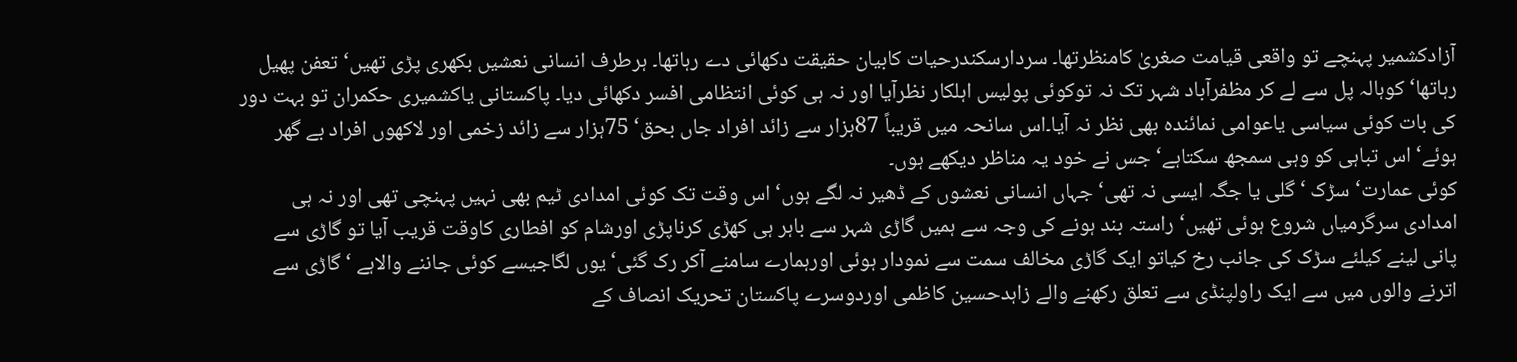آزادکشمیر پہنچے تو واقعی قیامت صغریٰ کامنظرتھا۔ سردارسکندرحیات کابیان حقیقت دکھائی دے رہاتھا۔ ہرطرف انسانی نعشیں بکھری پڑی تھیں‘تعفن پھیل رہاتھا‘ کوہالہ پل سے لے کر مظفرآباد شہر تک نہ توکوئی پولیس اہلکار نظرآیا اور نہ ہی کوئی انتظامی افسر دکھائی دیا۔ پاکستانی یاکشمیری حکمران تو بہت دور کی بات کوئی سیاسی یاعوامی نمائندہ بھی نظر نہ آیا۔اس سانحہ میں قریباً 87ہزار سے زائد افراد جاں بحق‘ 75ہزار سے زائد زخمی اور لاکھوں افراد بے گھر ہوئے‘ اس تباہی کو وہی سمجھ سکتاہے‘ جس نے خود یہ مناظر دیکھے ہوں۔
کوئی عمارت‘ سڑک ‘ گلی یا جگہ ایسی نہ تھی‘ جہاں انسانی نعشوں کے ڈھیر نہ لگے ہوں‘ اس وقت تک کوئی امدادی ٹیم بھی نہیں پہنچی تھی اور نہ ہی امدادی سرگرمیاں شروع ہوئی تھیں‘ راستہ بند ہونے کی وجہ سے ہمیں گاڑی شہر سے باہر ہی کھڑی کرناپڑی اورشام کو افطاری کاوقت قریب آیا تو گاڑی سے پانی لینے کیلئے سڑک کی جانب رخ کیاتو ایک گاڑی مخالف سمت سے نمودار ہوئی اورہمارے سامنے آکر رک گئی‘ یوں لگاجیسے کوئی جاننے والاہے ‘ گاڑی سے اترنے والوں میں سے ایک راولپنڈی سے تعلق رکھنے والے زاہدحسین کاظمی اوردوسرے پاکستان تحریک انصاف کے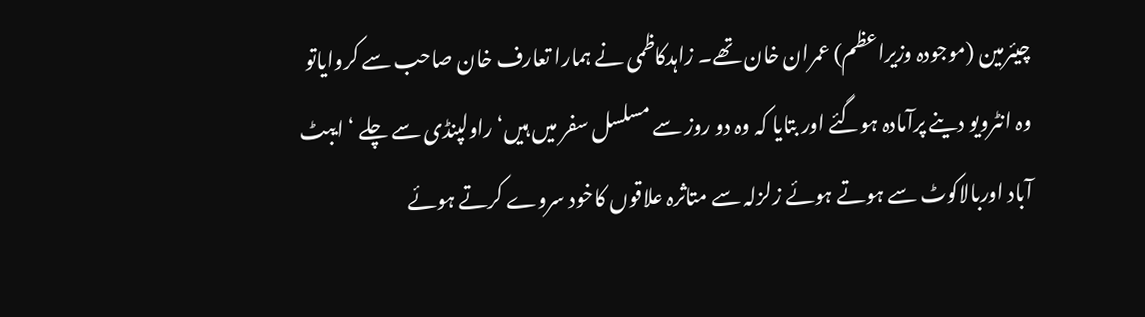چیئرمین (موجودہ وزیراعظم) عمران خان تھے۔ زاہدکاظمی نے ہمارا تعارف خان صاحب سے کروایاتو وہ انٹرویو دینے پرآمادہ ہوگئے اور بتایا کہ وہ دو روز سے مسلسل سفر میں ہیں‘ راولپنڈی سے چلے ‘ ایبٹ آباد اوربالاکوٹ سے ہوتے ہوئے زلزلہ سے متاثرہ علاقوں کاخود سروے کرتے ہوئے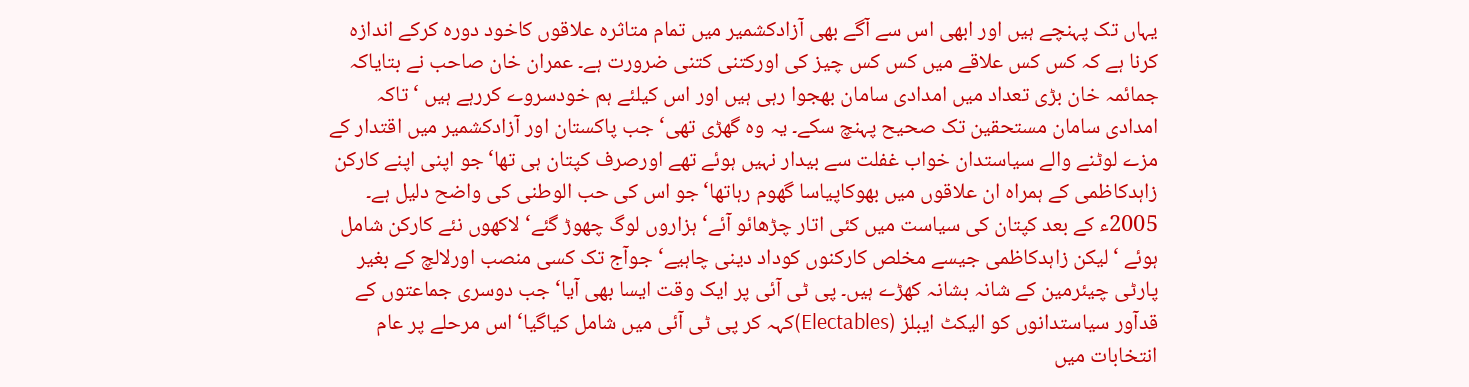یہاں تک پہنچے ہیں اور ابھی اس سے آگے بھی آزادکشمیر میں تمام متاثرہ علاقوں کاخود دورہ کرکے اندازہ کرنا ہے کہ کس کس علاقے میں کس کس چیز کی اورکتنی کتنی ضرورت ہے۔ عمران خان صاحب نے بتایاکہ جمائمہ خان بڑی تعداد میں امدادی سامان بھجوا رہی ہیں اور اس کیلئے ہم خودسروے کررہے ہیں ‘تاکہ امدادی سامان مستحقین تک صحیح پہنچ سکے۔ یہ وہ گھڑی تھی‘ جب پاکستان اور آزادکشمیر میں اقتدار کے مزے لوٹنے والے سیاستدان خواب غفلت سے بیدار نہیں ہوئے تھے اورصرف کپتان ہی تھا‘جو اپنی اپنے کارکن زاہدکاظمی کے ہمراہ ان علاقوں میں بھوکاپیاسا گھوم رہاتھا‘جو اس کی حب الوطنی کی واضح دلیل ہے۔
2005ء کے بعد کپتان کی سیاست میں کئی اتار چڑھائو آئے‘ ہزاروں لوگ چھوڑ گئے‘ لاکھوں نئے کارکن شامل ہوئے ‘لیکن زاہدکاظمی جیسے مخلص کارکنوں کوداد دینی چاہیے‘ جوآج تک کسی منصب اورلالچ کے بغیر پارٹی چیئرمین کے شانہ بشانہ کھڑے ہیں۔ پی ٹی آئی پر ایک وقت ایسا بھی آیا‘ جب دوسری جماعتوں کے قدآور سیاستدانوں کو الیکٹ ایبلز (Electables)کہہ کر پی ٹی آئی میں شامل کیاگیا‘ اس مرحلے پر عام انتخابات میں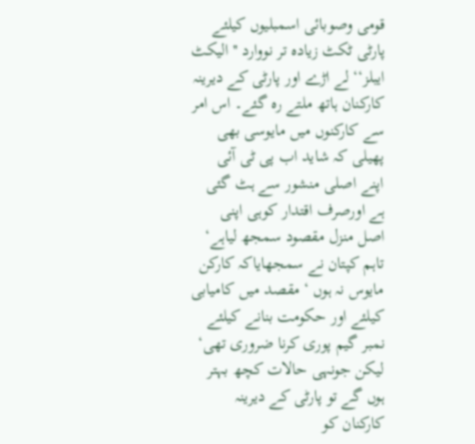قومی وصوبائی اسمبلیوں کیلئے پارٹی ٹکٹ زیادہ تر نووارد ''الیکٹ ایبلز‘‘ لے اڑے اور پارٹی کے دیرینہ کارکنان ہاتھ ملتے رہ گئے۔ اس امر سے کارکنوں میں مایوسی بھی پھیلی کہ شاید اب پی ٹی آئی اپنے اصلی منشور سے ہٹ گئی ہے اورصرف اقتدار کوہی اپنی اصل منزل مقصود سمجھ لیاہے‘ تاہم کپتان نے سمجھایاکہ کارکن مایوس نہ ہوں ‘ مقصد میں کامیابی کیلئے اور حکومت بنانے کیلئے نمبر گیم پوری کرنا ضروری تھی‘ لیکن جونہی حالات کچھ بہتر ہوں گے تو پارٹی کے دیرینہ کارکنان کو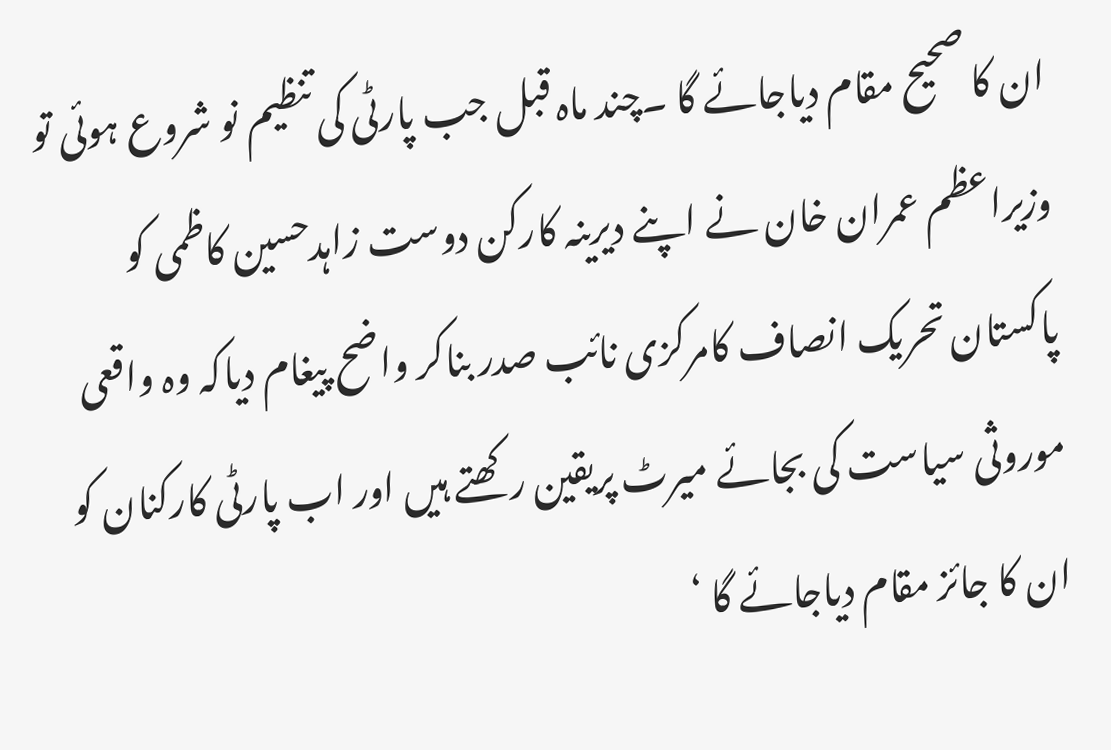ان کا صحیح مقام دیاجائے گا ۔چند ماہ قبل جب پارٹی کی تنظیم نو شروع ہوئی تو وزیراعظم عمران خان نے اپنے دیرینہ کارکن دوست زاہدحسین کاظمی کو پاکستان تحریک انصاف کامرکزی نائب صدر بناکر واضح پیغام دیاکہ وہ واقعی موروثی سیاست کی بجائے میرٹ پریقین رکھتے ہیں اور اب پارٹی کارکنان کو ان کا جائز مقام دیاجائے گا ‘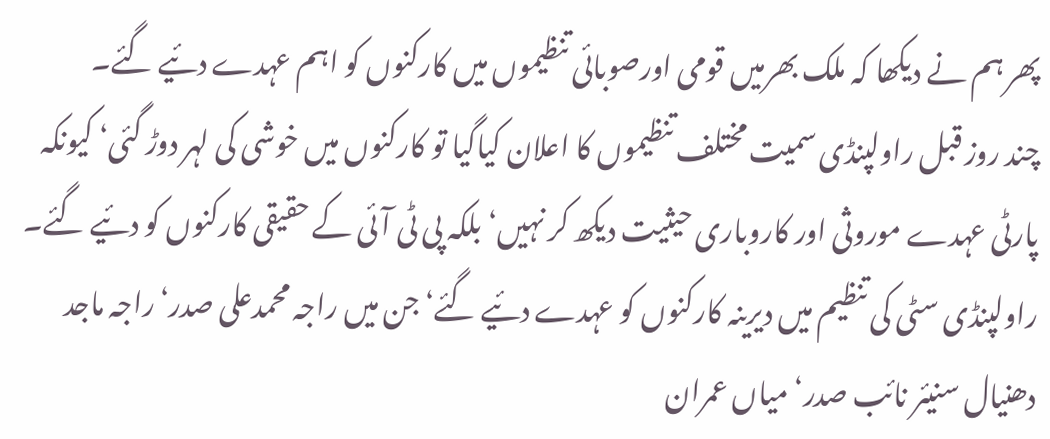پھر ہم نے دیکھا کہ ملک بھرمیں قومی اورصوبائی تنظیموں میں کارکنوں کو اہم عہدے دئیے گئے۔
چند روز قبل راولپنڈی سمیت مختلف تنظیموں کا اعلان کیاگیا تو کارکنوں میں خوشی کی لہر دوڑ گئی‘ کیونکہ پارٹی عہدے موروثی اور کاروباری حیثیت دیکھ کر نہیں‘ بلکہ پی ٹی آئی کے حقیقی کارکنوں کو دئیے گئے۔ راولپنڈی سٹی کی تنظیم میں دیرینہ کارکنوں کو عہدے دئیے گئے‘ جن میں راجہ محمدعلی صدر‘راجہ ماجد دھنیال سنیئر نائب صدر‘ میاں عمران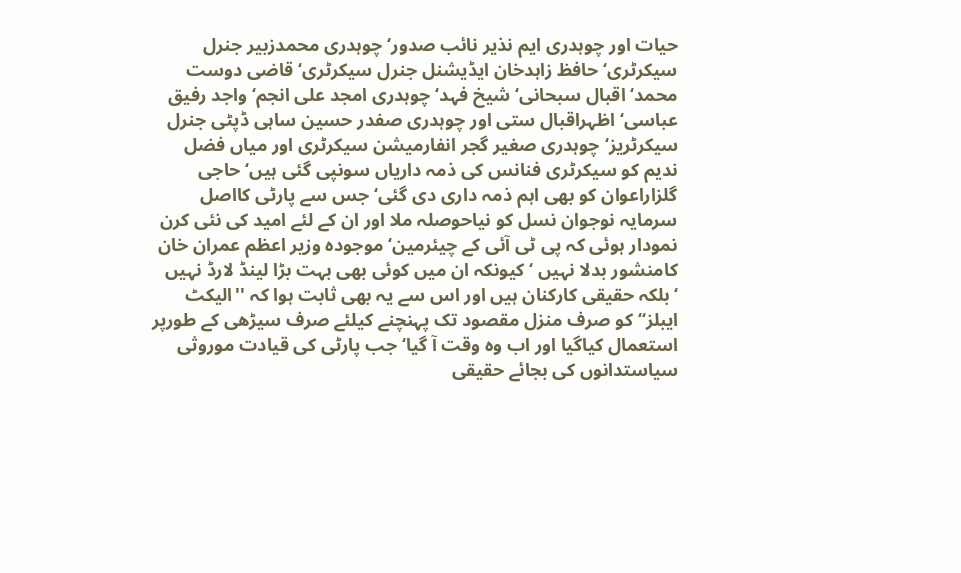حیات اور چوہدری ایم نذیر نائب صدور‘ چوہدری محمدزبیر جنرل سیکرٹری‘ حافظ زاہدخان ایڈیشنل جنرل سیکرٹری‘ قاضی دوست محمد‘ اقبال سبحانی‘ شیخ فہد‘ چوہدری امجد علی انجم‘ واجد رفیق عباسی‘ اظہراقبال ستی اور چوہدری صفدر حسین ساہی ڈپٹی جنرل سیکرٹریز‘ چوہدری صغیر گجر انفارمیشن سیکرٹری اور میاں فضل ندیم کو سیکرٹری فنانس کی ذمہ داریاں سونپی گئی ہیں‘ حاجی گلزاراعوان کو بھی اہم ذمہ داری دی گئی‘ جس سے پارٹی کااصل سرمایہ نوجوان نسل کو نیاحوصلہ ملا اور ان کے لئے امید کی نئی کرن نمودار ہوئی کہ پی ٹی آئی کے چیئرمین‘ موجودہ وزیر اعظم عمران خان کامنشور بدلا نہیں ‘کیونکہ ان میں کوئی بھی بہت بڑا لینڈ لارڈ نہیں ‘بلکہ حقیقی کارکنان ہیں اور اس سے یہ بھی ثابت ہوا کہ ''الیکٹ ایبلز‘‘ کو صرف منزل مقصود تک پہنچنے کیلئے صرف سیڑھی کے طورپر استعمال کیاگیا اور اب وہ وقت آ گیا‘ جب پارٹی کی قیادت موروثی سیاستدانوں کی بجائے حقیقی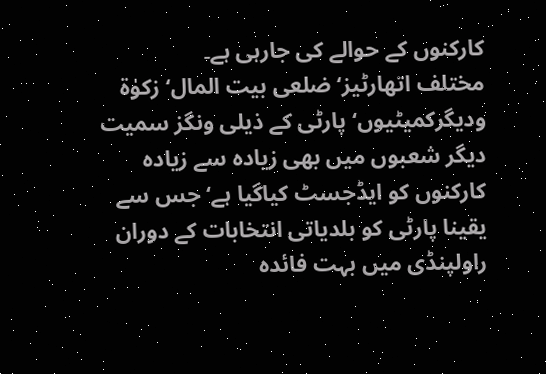کارکنوں کے حوالے کی جارہی ہے۔
مختلف اتھارٹیز‘ ضلعی بیت المال‘ زکوٰۃ ودیگرکمیٹیوں‘ پارٹی کے ذیلی ونگز سمیت دیگر شعبوں میں بھی زیادہ سے زیادہ کارکنوں کو ایڈجسٹ کیاگیا ہے‘جس سے یقینا پارٹی کو بلدیاتی انتخابات کے دوران راولپنڈی میں بہت فائدہ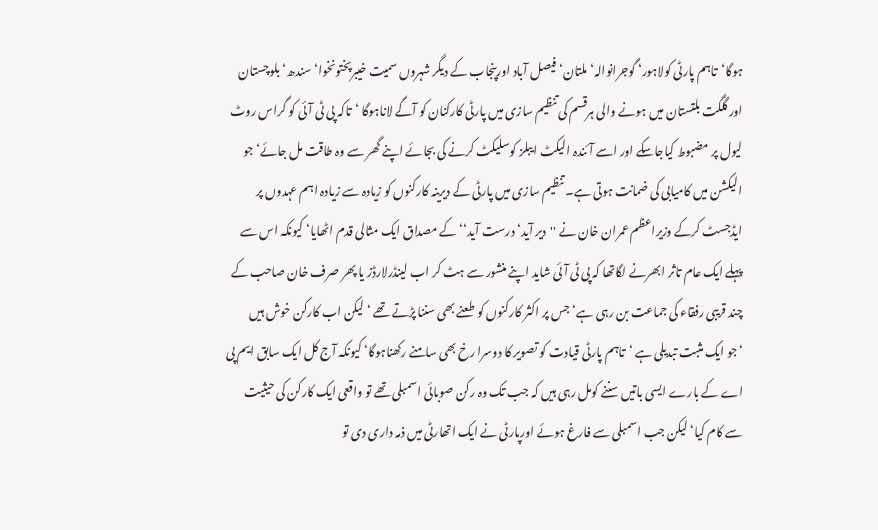ہوگا‘تاہم پارٹی کولاہور‘ گوجرانوالہ‘ ملتان‘ فیصل آباد اورپنجاب کے دیگر شہروں سمیت خیبرپختونخوا‘ سندھ‘ بلوچستان اور گلگت بلتستان میں ہونے والی ہرقسم کی تنظیم سازی میں پارٹی کارکنان کو آگے لاناہوگا ‘تاکہ پی ٹی آئی کو گراس روٹ لیول پر مضبوط کیاجاسکے اور اسے آئندہ الیکٹ ایبلز کوسلیکٹ کرنے کی بجائے اپنے گھر سے وہ طاقت مل جائے‘ جو الیکشن میں کامیابی کی ضمانت ہوتی ہے۔ تنظیم سازی میں پارٹی کے دیرینہ کارکنوں کو زیادہ سے زیادہ اہم عہدوں پر ایڈجسٹ کرکے وزیراعظم عمران خان نے ''دیر آید‘ درست آید‘‘ کے مصداق ایک مثالی قدم اٹھایا‘ کیونکہ اس سے پہلے ایک عام تاثر ابھرنے لگاتھا کہ پی ٹی آئی شاید اپنے منشور سے ہٹ کر اب لینڈرلارڈز یا پھر صرف خان صاحب کے چند قریبی رفقاء کی جماعت بن رہی ہے‘ جس پر اکثر کارکنوں کو طعنے بھی سننا پڑتے تھے ‘ لیکن اب کارکن خوش ہیں ‘جو ایک مثبت تبدیلی ہے ‘تاہم پارٹی قیادت کو تصویر کا دوسرا رخ بھی سامنے رکھناہوگا‘ کیونکہ آج کل ایک سابق ایم پی اے کے بارے ایسی باتیں سننے کومل رہی ہیں کہ جب تک وہ رکن صوبائی اسمبلی تھے تو واقعی ایک کارکن کی حیثیت سے کام کیا‘لیکن جب اسمبلی سے فارغ ہوئے اورپارٹی نے ایک اتھارٹی میں ذمہ داری دی تو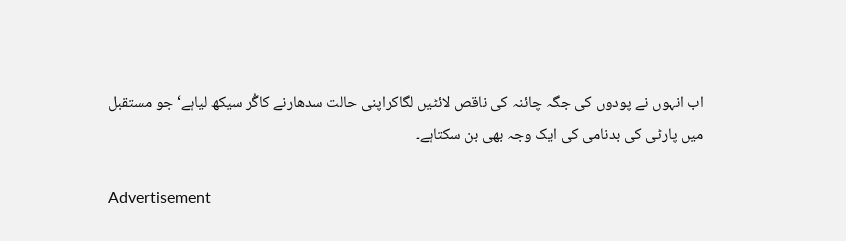اب انہوں نے پودوں کی جگہ چائنہ کی ناقص لائٹیں لگاکراپنی حالت سدھارنے کاگُر سیکھ لیاہے‘ جو مستقبل میں پارٹی کی بدنامی کی ایک وجہ بھی بن سکتاہے۔

Advertisement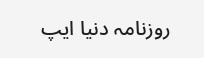روزنامہ دنیا ایپ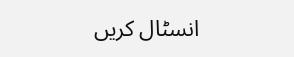انسٹال کریں